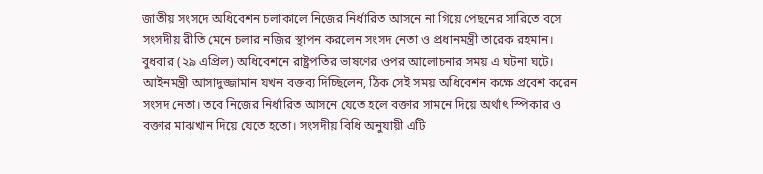জাতীয় সংসদে অধিবেশন চলাকালে নিজের নির্ধারিত আসনে না গিয়ে পেছনের সারিতে বসে সংসদীয় রীতি মেনে চলার নজির স্থাপন করলেন সংসদ নেতা ও প্রধানমন্ত্রী তারেক রহমান। বুধবার (২৯ এপ্রিল) অধিবেশনে রাষ্ট্রপতির ভাষণের ওপর আলোচনার সময় এ ঘটনা ঘটে।
আইনমন্ত্রী আসাদুজ্জামান যখন বক্তব্য দিচ্ছিলেন, ঠিক সেই সময় অধিবেশন কক্ষে প্রবেশ করেন সংসদ নেতা। তবে নিজের নির্ধারিত আসনে যেতে হলে বক্তার সামনে দিয়ে অর্থাৎ স্পিকার ও বক্তার মাঝখান দিয়ে যেতে হতো। সংসদীয় বিধি অনুযায়ী এটি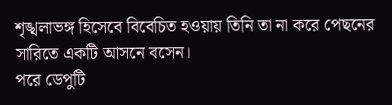শৃঙ্খলাভঙ্গ হিসেবে বিবেচিত হওয়ায় তিনি তা না করে পেছনের সারিতে একটি আসনে বসেন।
পরে ডেপুটি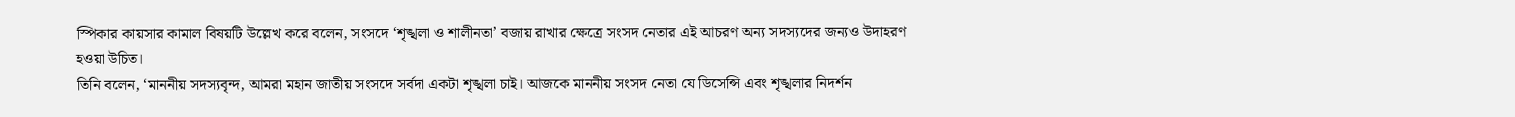স্পিকার কায়সার কামাল বিষয়টি উল্লেখ করে বলেন, সংসদে ‘শৃঙ্খলা ও শালীনতা’ বজায় রাখার ক্ষেত্রে সংসদ নেতার এই আচরণ অন্য সদস্যদের জন্যও উদাহরণ হওয়া উচিত।
তিনি বলেন, ‘মাননীয় সদস্যবৃন্দ, আমরা মহান জাতীয় সংসদে সর্বদা একটা শৃঙ্খলা চাই। আজকে মাননীয় সংসদ নেতা যে ডিসেন্সি এবং শৃঙ্খলার নিদর্শন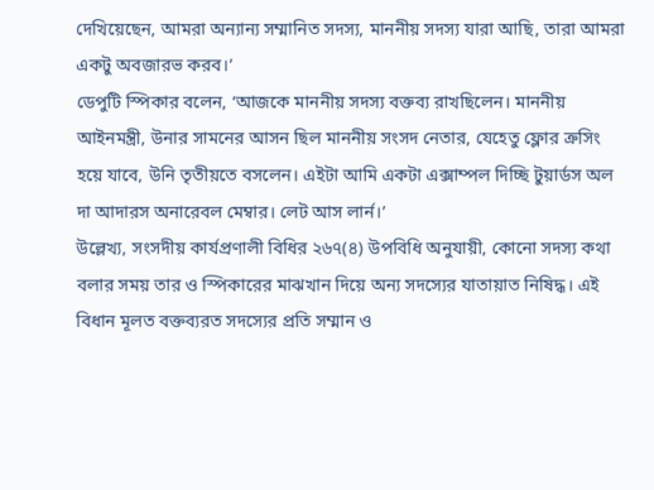দেখিয়েছেন, আমরা অন্যান্য সম্মানিত সদস্য, মাননীয় সদস্য যারা আছি, তারা আমরা একটু অবজারভ করব।’
ডেপুটি স্পিকার বলেন, ‘আজকে মাননীয় সদস্য বক্তব্য রাখছিলেন। মাননীয় আইনমন্ত্রী, উনার সামনের আসন ছিল মাননীয় সংসদ নেতার, যেহেতু ফ্লোর ক্রসিং হয়ে যাবে, উনি তৃতীয়তে বসলেন। এইটা আমি একটা এক্সাম্পল দিচ্ছি টুয়ার্ডস অল দা আদারস অনারেবল মেম্বার। লেট আস লার্ন।’
উল্লেখ্য, সংসদীয় কার্যপ্রণালী বিধির ২৬৭(৪) উপবিধি অনুযায়ী, কোনো সদস্য কথা বলার সময় তার ও স্পিকারের মাঝখান দিয়ে অন্য সদস্যের যাতায়াত নিষিদ্ধ। এই বিধান মূলত বক্তব্যরত সদস্যের প্রতি সম্মান ও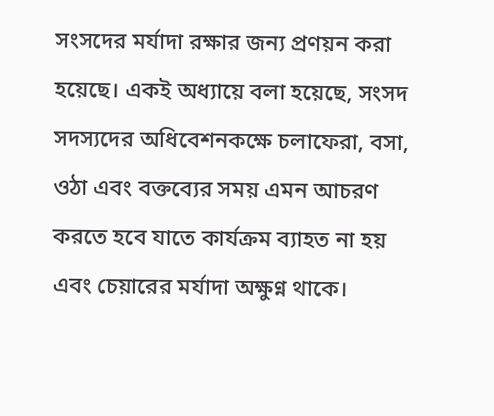সংসদের মর্যাদা রক্ষার জন্য প্রণয়ন করা হয়েছে। একই অধ্যায়ে বলা হয়েছে, সংসদ সদস্যদের অধিবেশনকক্ষে চলাফেরা, বসা, ওঠা এবং বক্তব্যের সময় এমন আচরণ করতে হবে যাতে কার্যক্রম ব্যাহত না হয় এবং চেয়ারের মর্যাদা অক্ষুণ্ন থাকে।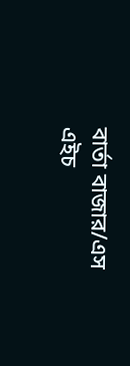বার্তা বাজার/এস এইচ